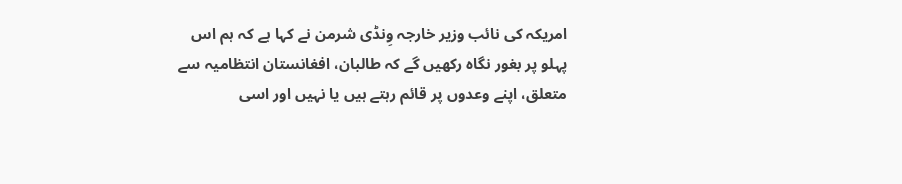امریکہ کی نائب وزیر خارجہ وِنڈی شرمن نے کہا ہے کہ ہم اس پہلو پر بغور نگاہ رکھیں گے کہ طالبان، افغانستان انتظامیہ سے متعلق، اپنے وعدوں پر قائم رہتے ہیں یا نہیں اور اسی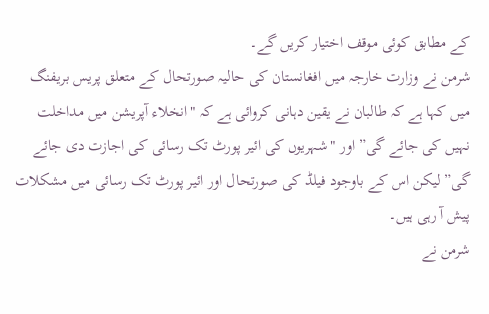کے مطابق کوئی موقف اختیار کریں گے۔
شرمن نے وزارت خارجہ میں افغانستان کی حالیہ صورتحال کے متعلق پریس بریفنگ میں کہا ہے کہ طالبان نے یقین دہانی کروائی ہے کہ "انخلاء آپریشن میں مداخلت نہیں کی جائے گی” اور "شہریوں کی ائیر پورٹ تک رسائی کی اجازت دی جائے گی” لیکن اس کے باوجود فیلڈ کی صورتحال اور ائیر پورٹ تک رسائی میں مشکلات پیش آ رہی ہیں۔
شرمن نے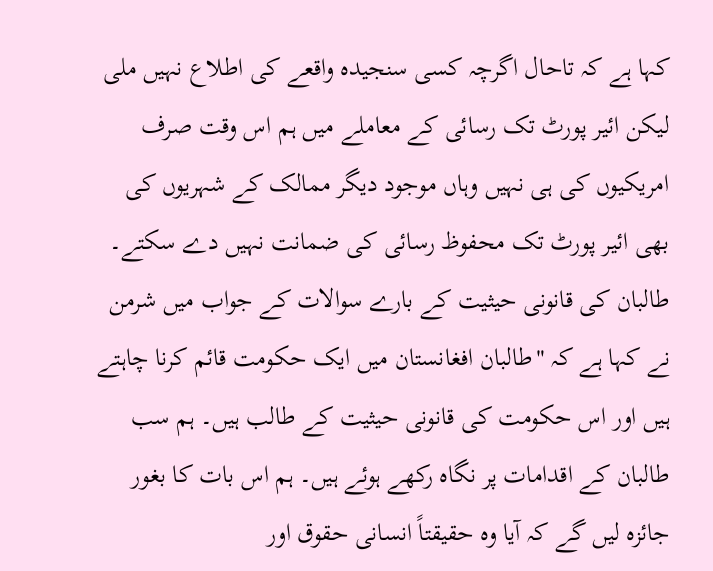کہا ہے کہ تاحال اگرچہ کسی سنجیدہ واقعے کی اطلاع نہیں ملی لیکن ائیر پورٹ تک رسائی کے معاملے میں ہم اس وقت صرف امریکیوں کی ہی نہیں وہاں موجود دیگر ممالک کے شہریوں کی بھی ائیر پورٹ تک محفوظ رسائی کی ضمانت نہیں دے سکتے۔
طالبان کی قانونی حیثیت کے بارے سوالات کے جواب میں شرمن نے کہا ہے کہ "طالبان افغانستان میں ایک حکومت قائم کرنا چاہتے ہیں اور اس حکومت کی قانونی حیثیت کے طالب ہیں۔ ہم سب طالبان کے اقدامات پر نگاہ رکھے ہوئے ہیں۔ ہم اس بات کا بغور جائزہ لیں گے کہ آیا وہ حقیقتاً انسانی حقوق اور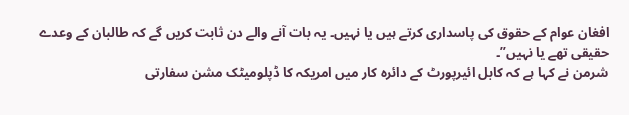افغان عوام کے حقوق کی پاسداری کرتے ہیں یا نہیں۔ یہ بات آنے والے دن ثابت کریں گے کہ طالبان کے وعدے حقیقی تھے یا نہیں”۔
شرمن نے کہا ہے کہ کابل ائیرپورٹ کے دائرہ کار میں امریکہ کا ڈپلومیٹک مشن سفارتی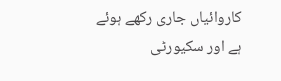کاروائیاں جاری رکھے ہوئے ہے اور سکیورٹی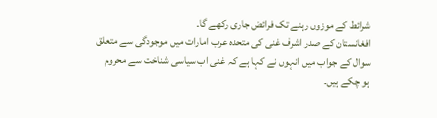شرائط کے موزوں رہنے تک فرائض جاری رکھے گا۔
افغانستان کے صدر اشرف غنی کی متحدہ عرب امارات میں موجودگی سے متعلق سوال کے جواب میں انہوں نے کہا ہے کہ غنی اب سیاسی شناخت سے محروم ہو چکے ہیں۔